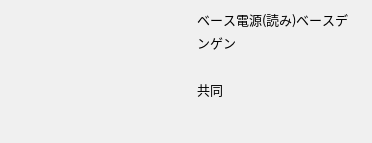ベース電源(読み)ベースデンゲン

共同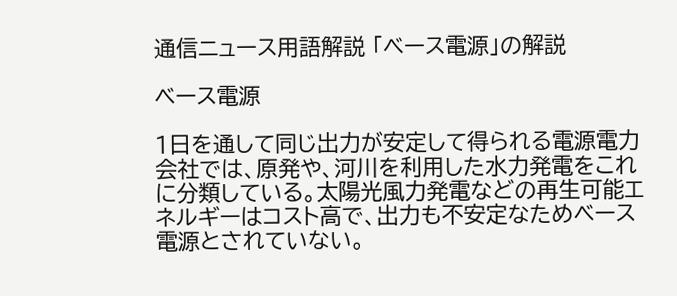通信ニュース用語解説 「ベース電源」の解説

ベース電源

1日を通して同じ出力が安定して得られる電源電力会社では、原発や、河川を利用した水力発電をこれに分類している。太陽光風力発電などの再生可能エネルギーはコスト高で、出力も不安定なためベース電源とされていない。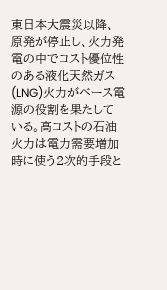東日本大震災以降、原発が停止し、火力発電の中でコスト優位性のある液化天然ガス(LNG)火力がベース電源の役割を果たしている。高コストの石油火力は電力需要増加時に使う2次的手段と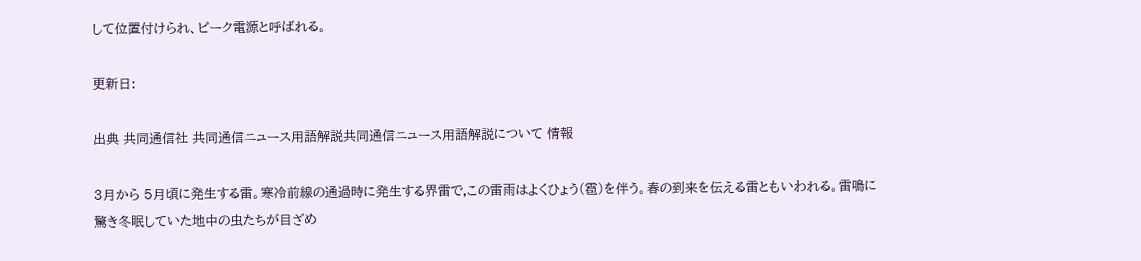して位置付けられ、ピーク電源と呼ばれる。

更新日:

出典 共同通信社 共同通信ニュース用語解説共同通信ニュース用語解説について 情報

3月から 5月頃に発生する雷。寒冷前線の通過時に発生する界雷で,この雷雨はよくひょう(雹)を伴う。春の到来を伝える雷ともいわれる。雷鳴に驚き冬眠していた地中の虫たちが目ざめ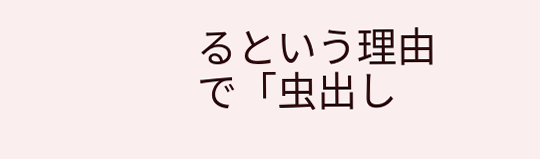るという理由で「虫出し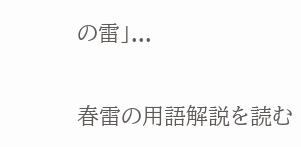の雷」...

春雷の用語解説を読む